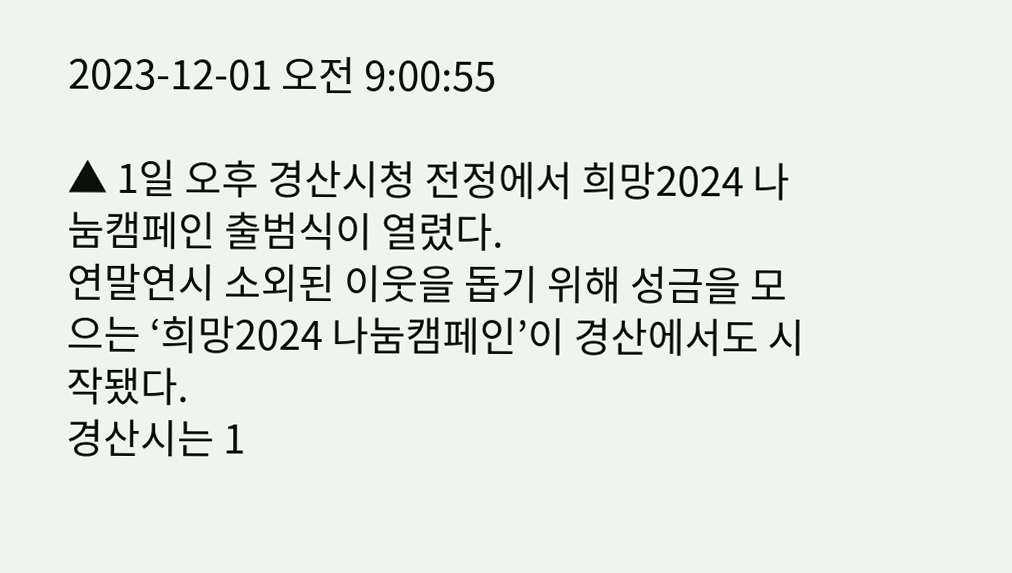2023-12-01 오전 9:00:55

▲ 1일 오후 경산시청 전정에서 희망2024 나눔캠페인 출범식이 열렸다.
연말연시 소외된 이웃을 돕기 위해 성금을 모으는 ‘희망2024 나눔캠페인’이 경산에서도 시작됐다.
경산시는 1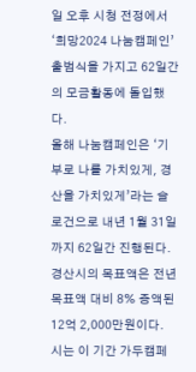일 오후 시청 전정에서 ‘희망2024 나눔캠페인’ 출범식을 가지고 62일간의 모금활동에 돌입했다.
올해 나눔캠페인은 ‘기부로 나를 가치있게, 경산을 가치있게’라는 슬로건으로 내년 1월 31일까지 62일간 진행된다. 경산시의 목표액은 전년 목표액 대비 8% 증액된 12억 2,000만원이다.
시는 이 기간 가두캠페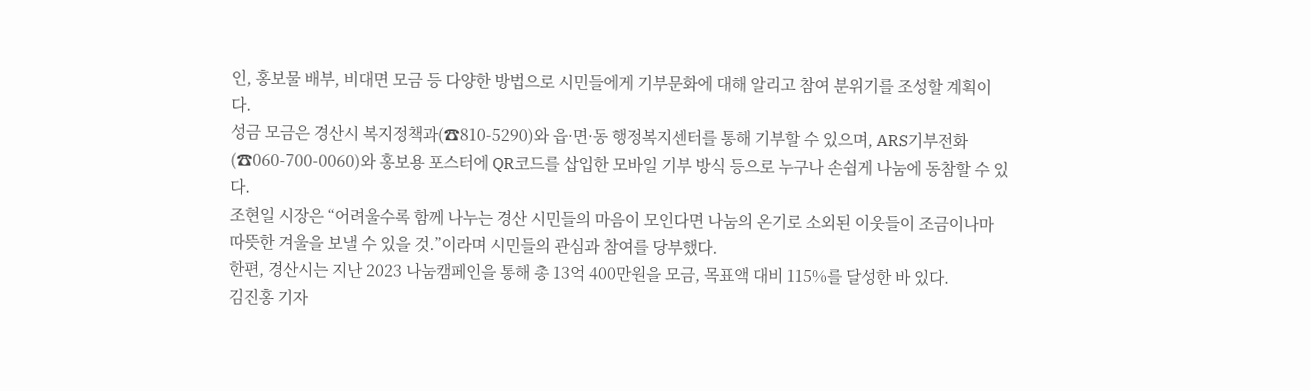인, 홍보물 배부, 비대면 모금 등 다양한 방법으로 시민들에게 기부문화에 대해 알리고 참여 분위기를 조성할 계획이다.
성금 모금은 경산시 복지정책과(☎810-5290)와 읍·면·동 행정복지센터를 통해 기부할 수 있으며, ARS기부전화(☎060-700-0060)와 홍보용 포스터에 QR코드를 삽입한 모바일 기부 방식 등으로 누구나 손쉽게 나눔에 동참할 수 있다.
조현일 시장은 “어려울수록 함께 나누는 경산 시민들의 마음이 모인다면 나눔의 온기로 소외된 이웃들이 조금이나마 따뜻한 겨울을 보낼 수 있을 것.”이라며 시민들의 관심과 참여를 당부했다.
한편, 경산시는 지난 2023 나눔캠페인을 통해 총 13억 400만원을 모금, 목표액 대비 115%를 달성한 바 있다.
김진홍 기자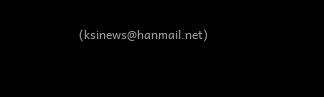(ksinews@hanmail.net)